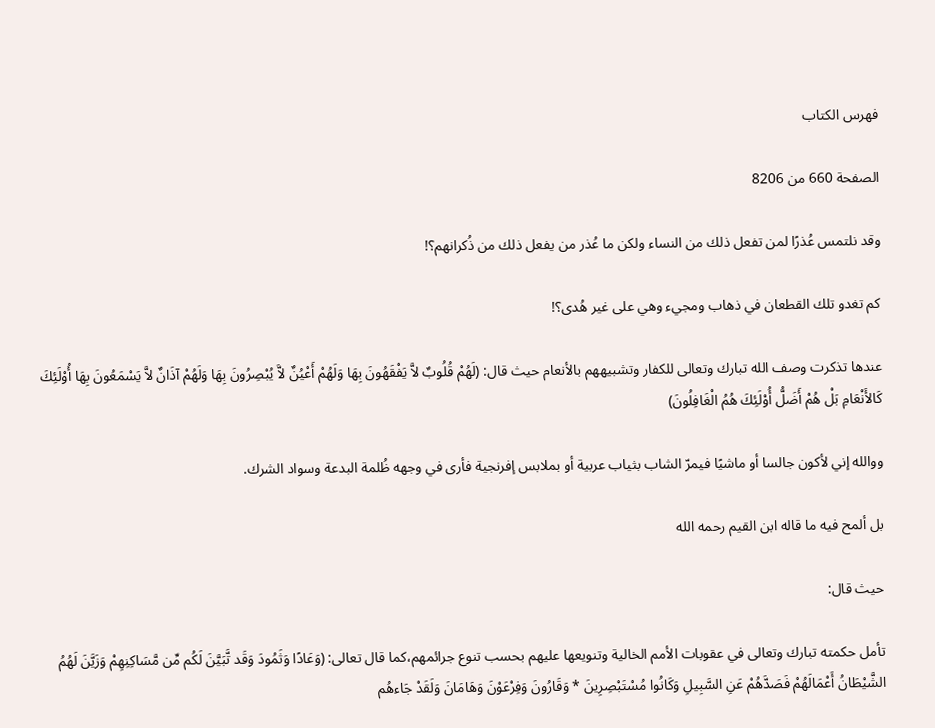فهرس الكتاب

الصفحة 660 من 8206

وقد نلتمس عُذرًا لمن تفعل ذلك من النساء ولكن ما عُذر من يفعل ذلك من ذُكرانهم؟!

كم تغدو تلك القطعان في ذهاب ومجيء وهي على غير هُدى؟!

عندها تذكرت وصف الله تبارك وتعالى للكفار وتشبيههم بالأنعام حيث قال: (لَهُمْ قُلُوبٌ لاَّ يَفْقَهُونَ بِهَا وَلَهُمْ أَعْيُنٌ لاَّ يُبْصِرُونَ بِهَا وَلَهُمْ آذَانٌ لاَّ يَسْمَعُونَ بِهَا أُوْلَئِكَ كَالأَنْعَامِ بَلْ هُمْ أَضَلُّ أُوْلَئِكَ هُمُ الْغَافِلُونَ)

ووالله إني لأكون جالسا أو ماشيًا فيمرّ الشاب بثياب عربية أو بملابس إفرنجية فأرى في وجهه ظُلمة البدعة وسواد الشرك.

بل ألمح فيه ما قاله ابن القيم رحمه الله

حيث قال:

تأمل حكمته تبارك وتعالى في عقوبات الأمم الخالية وتنويعها عليهم بحسب تنوع جرائمهم،كما قال تعالى: (وَعَادًا وَثَمُودَ وَقَد تَّبَيَّنَ لَكُم مِّن مَّسَاكِنِهِمْ وَزَيَّنَ لَهُمُ الشَّيْطَانُ أَعْمَالَهُمْ فَصَدَّهُمْ عَنِ السَّبِيلِ وَكَانُوا مُسْتَبْصِرِينَ * وَقَارُونَ وَفِرْعَوْنَ وَهَامَانَ وَلَقَدْ جَاءهُم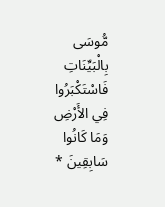مُّوسَى بِالْبَيِّنَاتِ فَاسْتَكْبَرُوا فِي الأَرْضِ وَمَا كَانُوا سَابِقِينَ *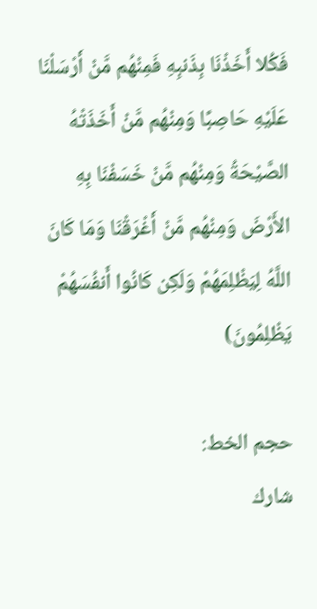فَكُلا أَخَذْنَا بِذَنبِهِ فَمِنْهُم مَّنْ أَرْسَلْنَا عَلَيْهِ حَاصِبًا وَمِنْهُم مَّنْ أَخَذَتْهُ الصَّيْحَةُ وَمِنْهُم مَّنْ خَسَفْنَا بِهِ الأَرْضَ وَمِنْهُم مَّنْ أَغْرَقْنَا وَمَا كَانَ اللَّهُ لِيَظْلِمَهُمْ وَلَكِن كَانُوا أَنفُسَهُمْ يَظْلِمُونَ)

حجم الخط:
شارك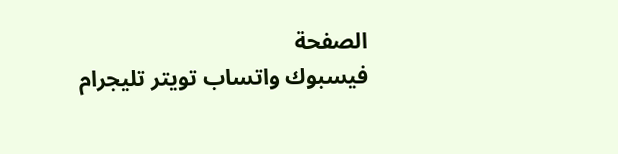الصفحة
فيسبوك واتساب تويتر تليجرام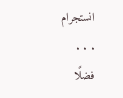انستجرام
. . .
فضلًا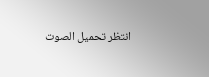انتظر تحميل الصوت